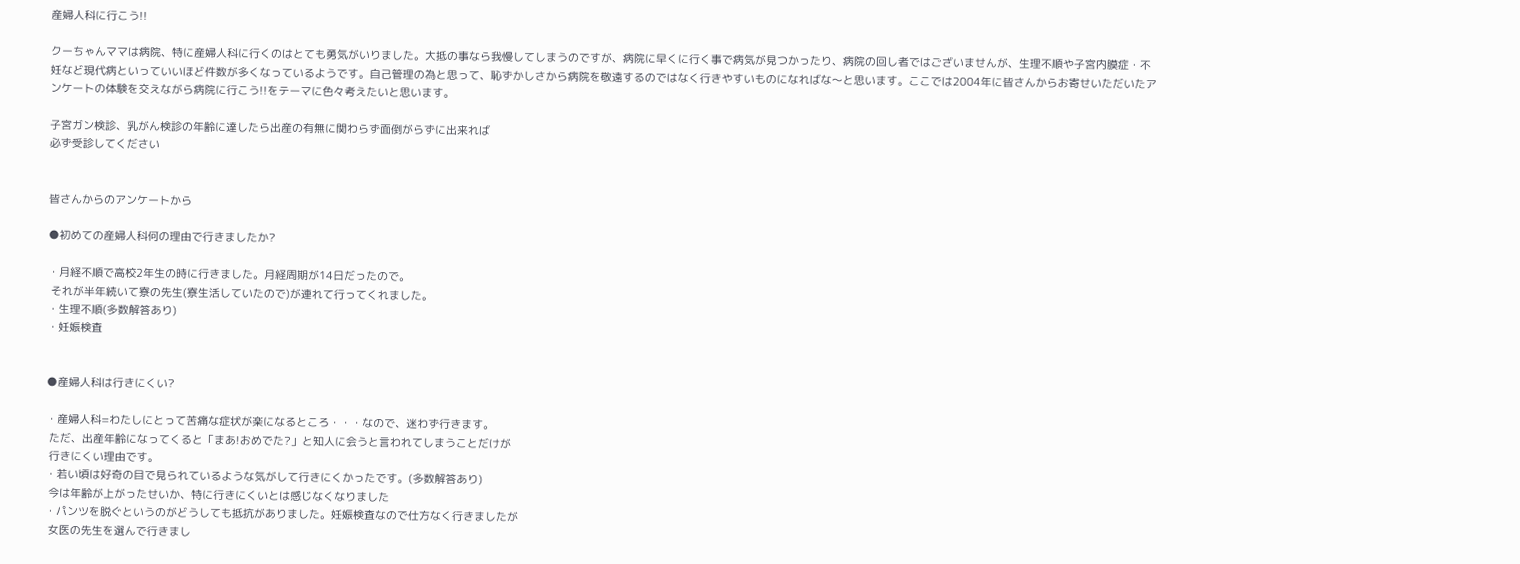産婦人科に行こう!!

クーちゃんママは病院、特に産婦人科に行くのはとても勇気がいりました。大抵の事なら我慢してしまうのですが、病院に早くに行く事で病気が見つかったり、病院の回し者ではございませんが、生理不順や子宮内膜症・不妊など現代病といっていいほど件数が多くなっているようです。自己管理の為と思って、恥ずかしさから病院を敬遠するのではなく行きやすいものになればな〜と思います。ここでは2004年に皆さんからお寄せいただいたアンケートの体験を交えながら病院に行こう!!をテーマに色々考えたいと思います。

子宮ガン検診、乳がん検診の年齢に達したら出産の有無に関わらず面倒がらずに出来れば
必ず受診してください


皆さんからのアンケートから

●初めての産婦人科何の理由で行きましたか?

・月経不順で高校2年生の時に行きました。月経周期が14日だったので。
 それが半年続いて寮の先生(寮生活していたので)が連れて行ってくれました。
・生理不順(多数解答あり)
・妊娠検査


●産婦人科は行きにくい?

・産婦人科=わたしにとって苦痛な症状が楽になるところ・・・なので、迷わず行きます。
 ただ、出産年齢になってくると「まあ!おめでた?」と知人に会うと言われてしまうことだけが
 行きにくい理由です。
・若い頃は好奇の目で見られているような気がして行きにくかったです。(多数解答あり)
 今は年齢が上がったせいか、特に行きにくいとは感じなくなりました
・パンツを脱ぐというのがどうしても抵抗がありました。妊娠検査なので仕方なく行きましたが
 女医の先生を選んで行きまし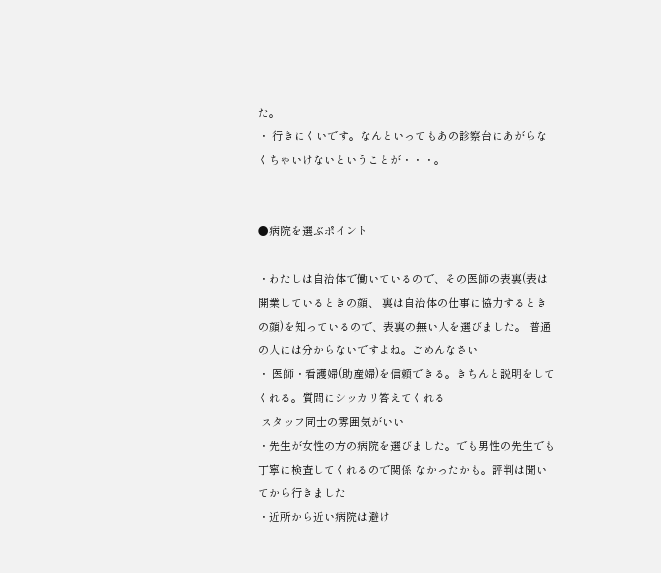た。
・ 行きにくいです。なんといってもあの診察台にあがらなくちゃいけないということが・・・。


●病院を選ぶポイント

・わたしは自治体で働いているので、その医師の表裏(表は開業しているときの顔、 裏は自治体の仕事に協力するときの顔)を知っているので、表裏の無い人を選びました。 普通の人には分からないですよね。ごめんなさい
・ 医師・看護婦(助産婦)を信頼できる。きちんと説明をしてくれる。質問にシッカリ答えてくれる
 スタッフ同士の雰囲気がいい
・先生が女性の方の病院を選びました。でも男性の先生でも丁寧に検査してくれるので関係 なかったかも。評判は聞いてから行きました
・近所から近い病院は避け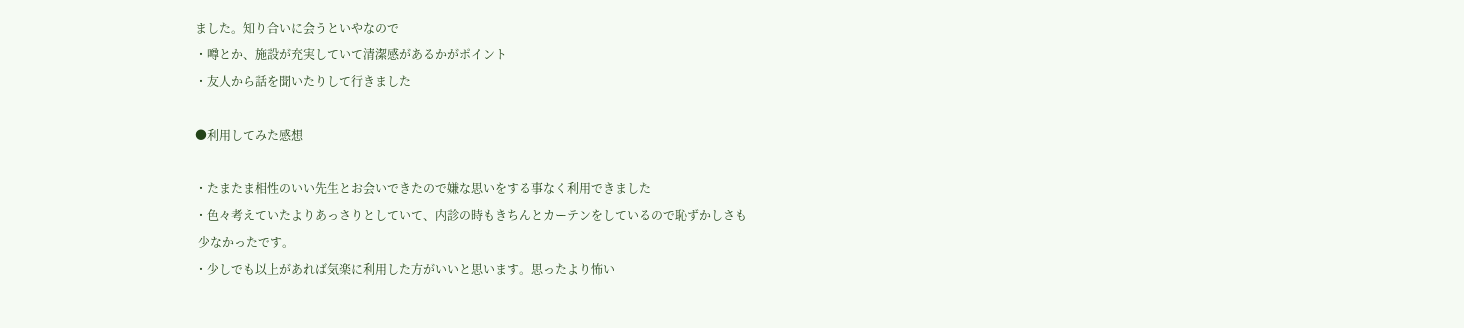ました。知り合いに会うといやなので
・噂とか、施設が充実していて清潔感があるかがポイント
・友人から話を聞いたりして行きました

●利用してみた感想

・たまたま相性のいい先生とお会いできたので嫌な思いをする事なく利用できました
・色々考えていたよりあっさりとしていて、内診の時もきちんとカーテンをしているので恥ずかしさも
 少なかったです。
・少しでも以上があれば気楽に利用した方がいいと思います。思ったより怖い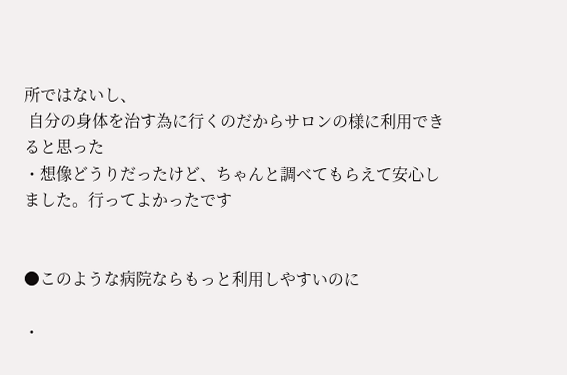所ではないし、
 自分の身体を治す為に行くのだからサロンの様に利用できると思った
・想像どうりだったけど、ちゃんと調べてもらえて安心しました。行ってよかったです


●このような病院ならもっと利用しやすいのに

・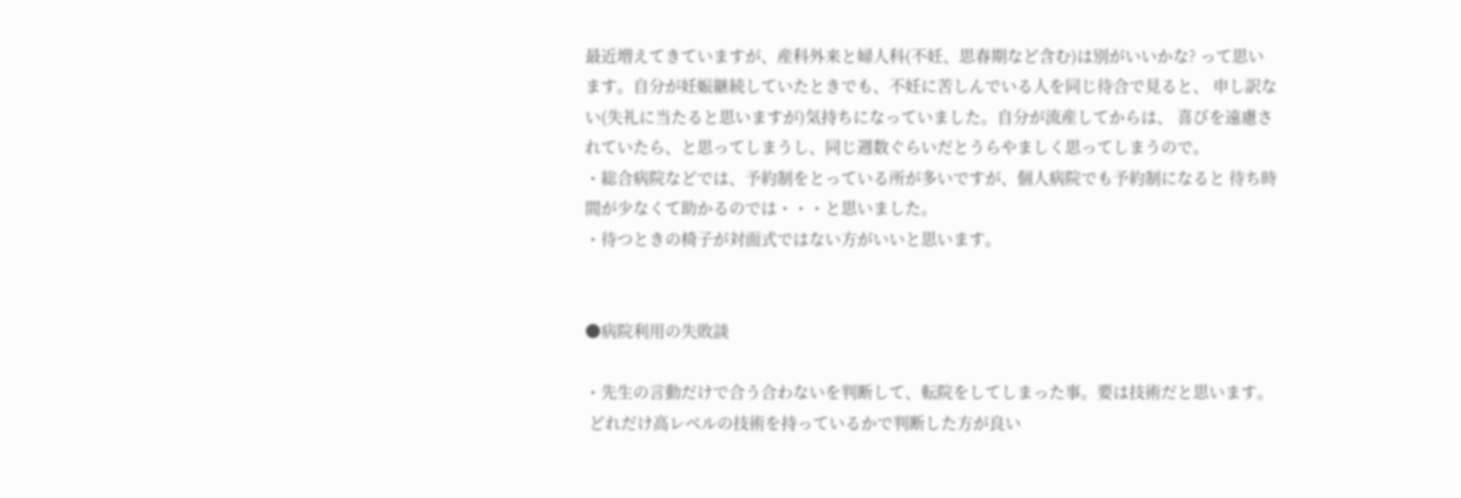最近増えてきていますが、産科外来と婦人科(不妊、思春期など含む)は別がいいかな? って思います。自分が妊娠継続していたときでも、不妊に苦しんでいる人を同じ待合で見ると、 申し訳ない(失礼に当たると思いますが)気持ちになっていました。自分が流産してからは、 喜びを遠慮されていたら、と思ってしまうし、同じ週数ぐらいだとうらやましく思ってしまうので。
・総合病院などでは、予約制をとっている所が多いですが、個人病院でも予約制になると 待ち時間が少なくて助かるのでは・・・と思いました。
・待つときの椅子が対面式ではない方がいいと思います。


●病院利用の失敗談

・先生の言動だけで合う合わないを判断して、転院をしてしまった事。要は技術だと思います。
 どれだけ高レベルの技術を持っているかで判断した方が良い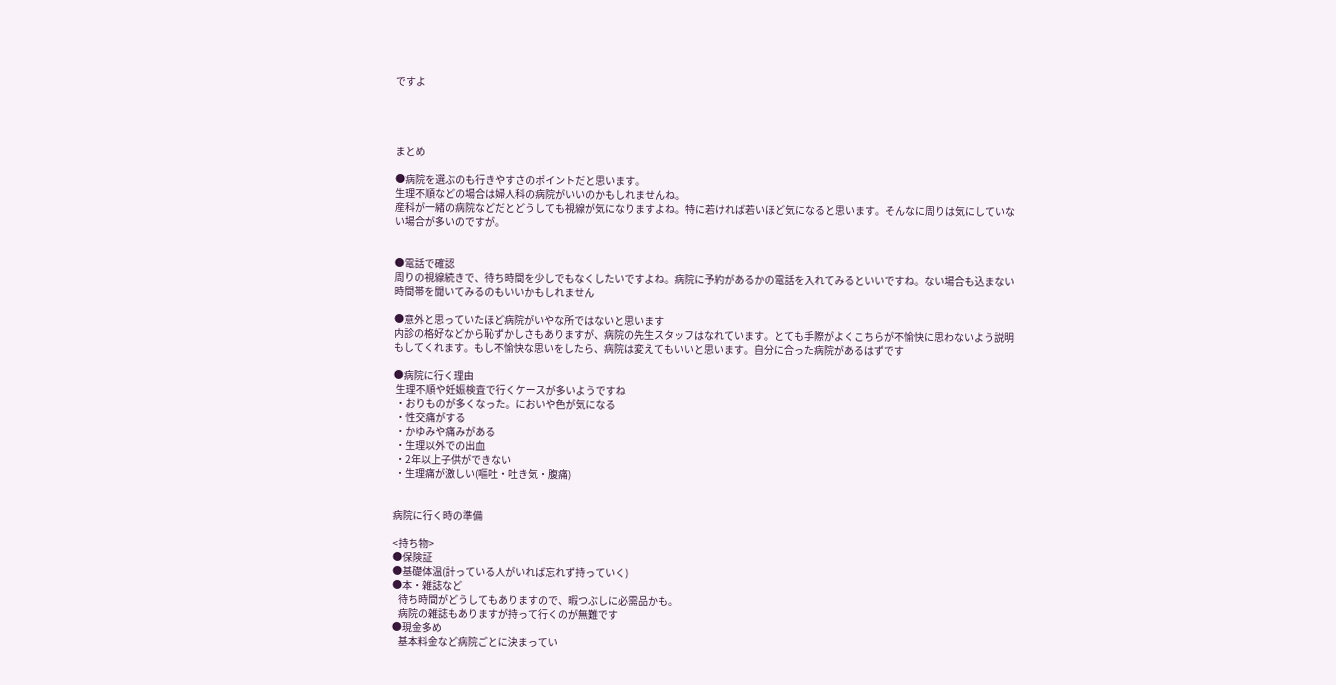ですよ




まとめ

●病院を選ぶのも行きやすさのポイントだと思います。
生理不順などの場合は婦人科の病院がいいのかもしれませんね。
産科が一緒の病院などだとどうしても視線が気になりますよね。特に若ければ若いほど気になると思います。そんなに周りは気にしていない場合が多いのですが。


●電話で確認
周りの視線続きで、待ち時間を少しでもなくしたいですよね。病院に予約があるかの電話を入れてみるといいですね。ない場合も込まない時間帯を聞いてみるのもいいかもしれません

●意外と思っていたほど病院がいやな所ではないと思います
内診の格好などから恥ずかしさもありますが、病院の先生スタッフはなれています。とても手際がよくこちらが不愉快に思わないよう説明もしてくれます。もし不愉快な思いをしたら、病院は変えてもいいと思います。自分に合った病院があるはずです

●病院に行く理由
 生理不順や妊娠検査で行くケースが多いようですね
 ・おりものが多くなった。においや色が気になる
 ・性交痛がする
 ・かゆみや痛みがある
 ・生理以外での出血
 ・2年以上子供ができない
 ・生理痛が激しい(嘔吐・吐き気・腹痛)


病院に行く時の準備

<持ち物>
●保険証
●基礎体温(計っている人がいれば忘れず持っていく)
●本・雑誌など
   待ち時間がどうしてもありますので、暇つぶしに必需品かも。
   病院の雑誌もありますが持って行くのが無難です
●現金多め
   基本料金など病院ごとに決まってい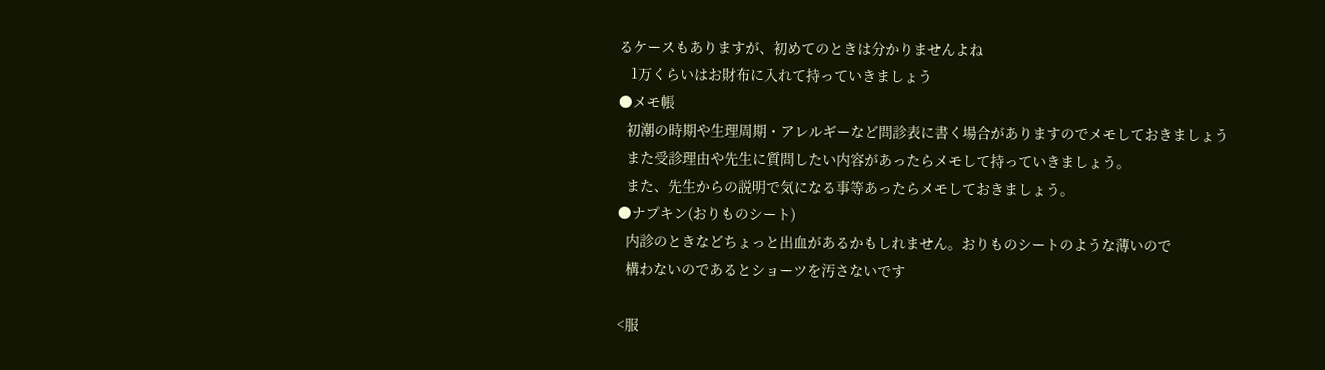るケースもありますが、初めてのときは分かりませんよね
   1万くらいはお財布に入れて持っていきましょう
●メモ帳
  初潮の時期や生理周期・アレルギーなど問診表に書く場合がありますのでメモしておきましょう
  また受診理由や先生に質問したい内容があったらメモして持っていきましょう。
  また、先生からの説明で気になる事等あったらメモしておきましょう。
●ナプキン(おりものシート)
  内診のときなどちょっと出血があるかもしれません。おりものシートのような薄いので
  構わないのであるとショーツを汚さないです

<服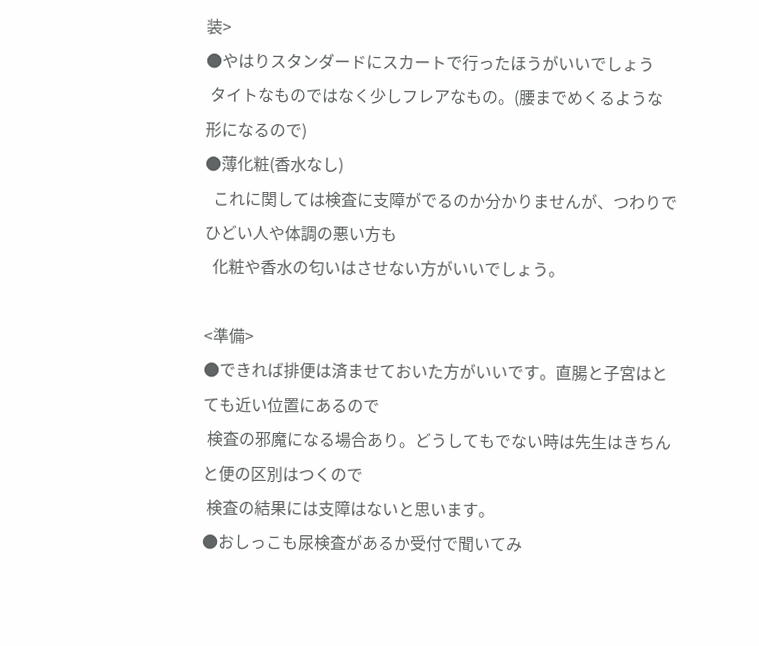装>
●やはりスタンダードにスカートで行ったほうがいいでしょう
 タイトなものではなく少しフレアなもの。(腰までめくるような形になるので)
●薄化粧(香水なし)
  これに関しては検査に支障がでるのか分かりませんが、つわりでひどい人や体調の悪い方も
  化粧や香水の匂いはさせない方がいいでしょう。

<準備>
●できれば排便は済ませておいた方がいいです。直腸と子宮はとても近い位置にあるので
 検査の邪魔になる場合あり。どうしてもでない時は先生はきちんと便の区別はつくので
 検査の結果には支障はないと思います。
●おしっこも尿検査があるか受付で聞いてみ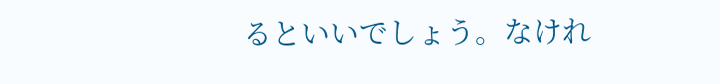るといいでしょう。なけれ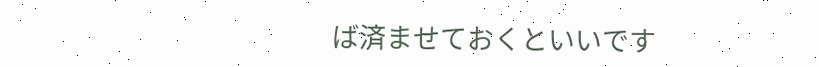ば済ませておくといいです